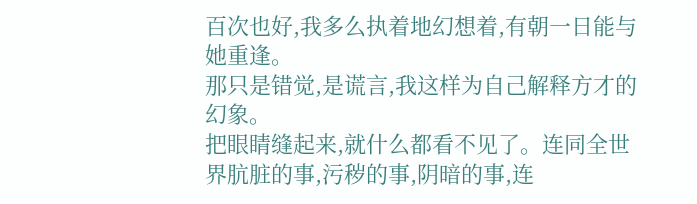百次也好,我多么执着地幻想着,有朝一日能与她重逢。
那只是错觉,是谎言,我这样为自己解释方才的幻象。
把眼睛缝起来,就什么都看不见了。连同全世界肮脏的事,污秽的事,阴暗的事,连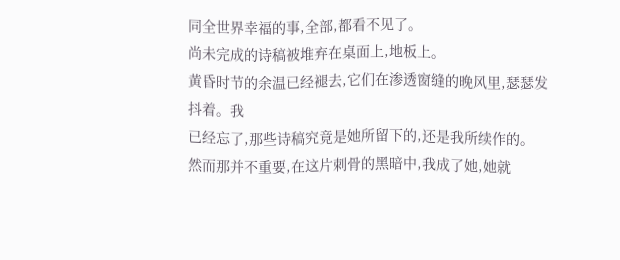同全世界幸福的事,全部,都看不见了。
尚未完成的诗稿被堆弃在桌面上,地板上。
黄昏时节的余温已经褪去,它们在渗透窗缝的晚风里,瑟瑟发抖着。我
已经忘了,那些诗稿究竟是她所留下的,还是我所续作的。
然而那并不重要,在这片刺骨的黑暗中,我成了她,她就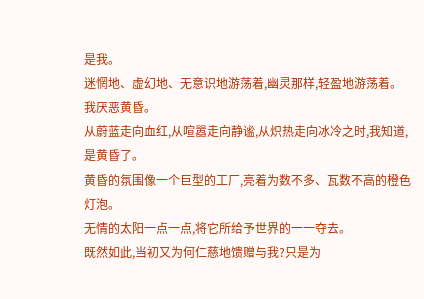是我。
迷惘地、虚幻地、无意识地游荡着,幽灵那样,轻盈地游荡着。
我厌恶黄昏。
从蔚蓝走向血红,从喧嚣走向静谧,从炽热走向冰冷之时,我知道,是黄昏了。
黄昏的氛围像一个巨型的工厂,亮着为数不多、瓦数不高的橙色灯泡。
无情的太阳一点一点,将它所给予世界的一一夺去。
既然如此,当初又为何仁慈地馈赠与我?只是为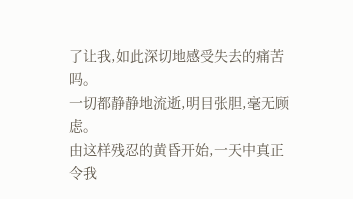了让我,如此深切地感受失去的痛苦吗。
一切都静静地流逝,明目张胆,毫无顾虑。
由这样残忍的黄昏开始,一天中真正令我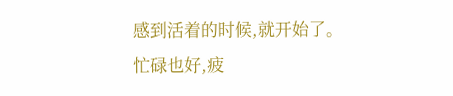感到活着的时候,就开始了。
忙碌也好,疲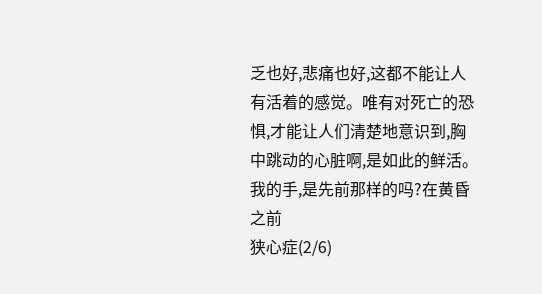乏也好,悲痛也好,这都不能让人有活着的感觉。唯有对死亡的恐惧,才能让人们清楚地意识到,胸中跳动的心脏啊,是如此的鲜活。
我的手,是先前那样的吗?在黄昏之前
狭心症(2/6)